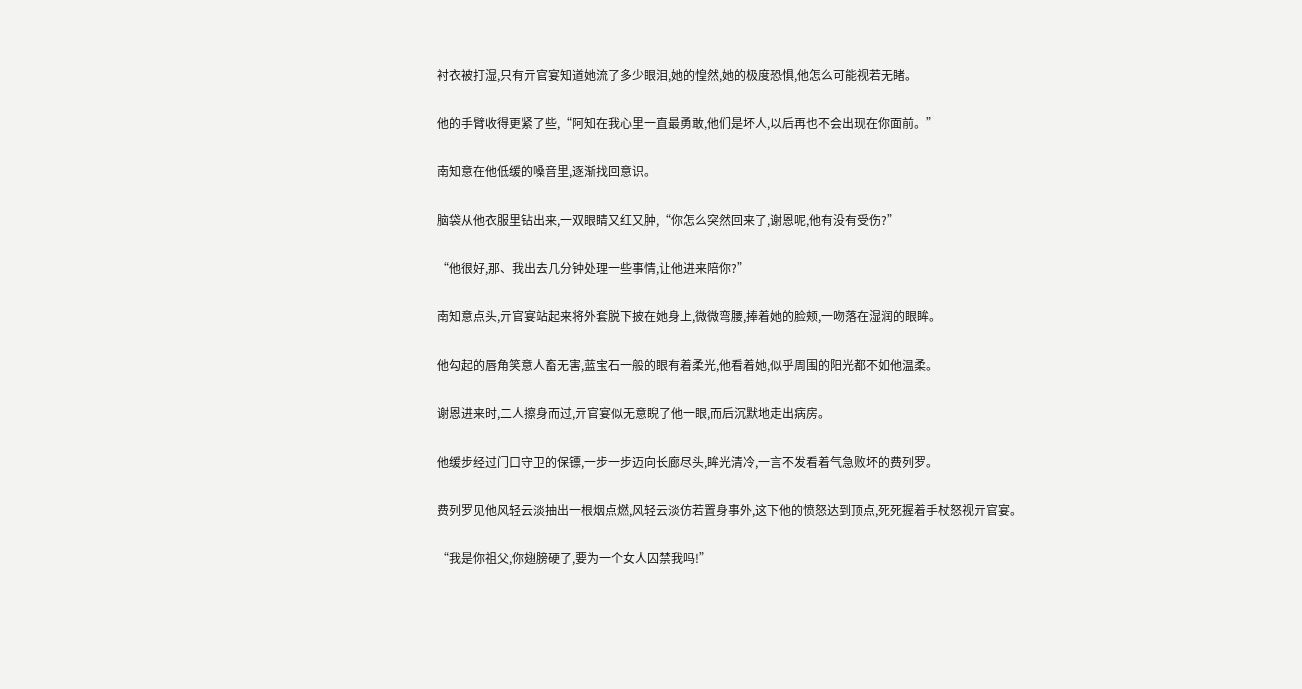衬衣被打湿,只有亓官宴知道她流了多少眼泪,她的惶然,她的极度恐惧,他怎么可能视若无睹。

他的手臂收得更紧了些,“阿知在我心里一直最勇敢,他们是坏人,以后再也不会出现在你面前。”

南知意在他低缓的嗓音里,逐渐找回意识。

脑袋从他衣服里钻出来,一双眼睛又红又肿,“你怎么突然回来了,谢恩呢,他有没有受伤?”

“他很好,那、我出去几分钟处理一些事情,让他进来陪你?”

南知意点头,亓官宴站起来将外套脱下披在她身上,微微弯腰,捧着她的脸颊,一吻落在湿润的眼眸。

他勾起的唇角笑意人畜无害,蓝宝石一般的眼有着柔光,他看着她,似乎周围的阳光都不如他温柔。

谢恩进来时,二人擦身而过,亓官宴似无意睨了他一眼,而后沉默地走出病房。

他缓步经过门口守卫的保镖,一步一步迈向长廊尽头,眸光清冷,一言不发看着气急败坏的费列罗。

费列罗见他风轻云淡抽出一根烟点燃,风轻云淡仿若置身事外,这下他的愤怒达到顶点,死死握着手杖怒视亓官宴。

“我是你祖父,你翅膀硬了,要为一个女人囚禁我吗!”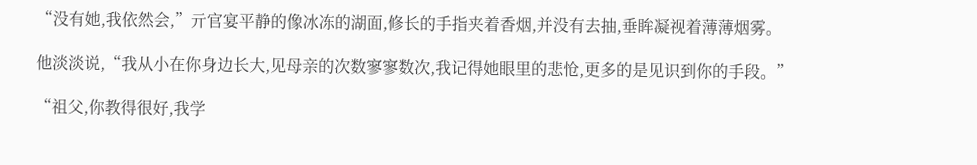“没有她,我依然会,”亓官宴平静的像冰冻的湖面,修长的手指夹着香烟,并没有去抽,垂眸凝视着薄薄烟雾。

他淡淡说,“我从小在你身边长大,见母亲的次数寥寥数次,我记得她眼里的悲怆,更多的是见识到你的手段。”

“祖父,你教得很好,我学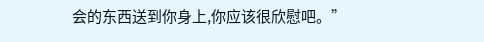会的东西送到你身上,你应该很欣慰吧。”